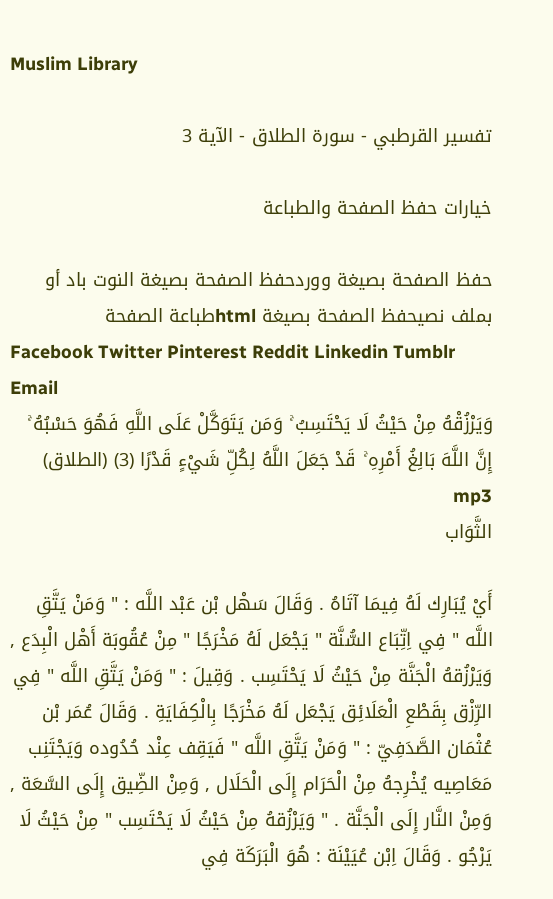Muslim Library

تفسير القرطبي - سورة الطلاق - الآية 3

خيارات حفظ الصفحة والطباعة

حفظ الصفحة بصيغة ووردحفظ الصفحة بصيغة النوت باد أو بملف نصيحفظ الصفحة بصيغة htmlطباعة الصفحة
Facebook Twitter Pinterest Reddit Linkedin Tumblr Email
وَيَرْزُقْهُ مِنْ حَيْثُ لَا يَحْتَسِبُ ۚ وَمَن يَتَوَكَّلْ عَلَى اللَّهِ فَهُوَ حَسْبُهُ ۚ إِنَّ اللَّهَ بَالِغُ أَمْرِهِ ۚ قَدْ جَعَلَ اللَّهُ لِكُلِّ شَيْءٍ قَدْرًا (3) (الطلاق) mp3
الثَّوَاب

أَيْ يُبَارِك لَهُ فِيمَا آتَاهُ . وَقَالَ سَهْل بْن عَبْد اللَّه : " وَمَنْ يَتَّقِ اللَّه " فِي اِتِّبَاع السُّنَّة " يَجْعَل لَهُ مَخْرَجًا " مِنْ عُقُوبَة أَهْل الْبِدَع , وَيَرْزُقهُ الْجَنَّة مِنْ حَيْثُ لَا يَحْتَسِب . وَقِيلَ : " وَمَنْ يَتَّقِ اللَّه " فِي الرِّزْق بِقَطْعِ الْعَلَائِق يَجْعَل لَهُ مَخْرَجًا بِالْكِفَايَةِ . وَقَالَ عُمَر بْن عُثْمَان الصَّدَفِيّ : " وَمَنْ يَتَّقِ اللَّه " فَيَقِف عِنْد حُدُوده وَيَجْتَنِب مَعَاصِيه يُخْرِجهُ مِنْ الْحَرَام إِلَى الْحَلَال , وَمِنْ الضِّيق إِلَى السَّعَة , وَمِنْ النَّار إِلَى الْجَنَّة . " وَيَرْزُقهُ مِنْ حَيْثُ لَا يَحْتَسِب " مِنْ حَيْثُ لَا يَرْجُو . وَقَالَ اِبْن عُيَيْنَة : هُوَ الْبَرَكَة فِي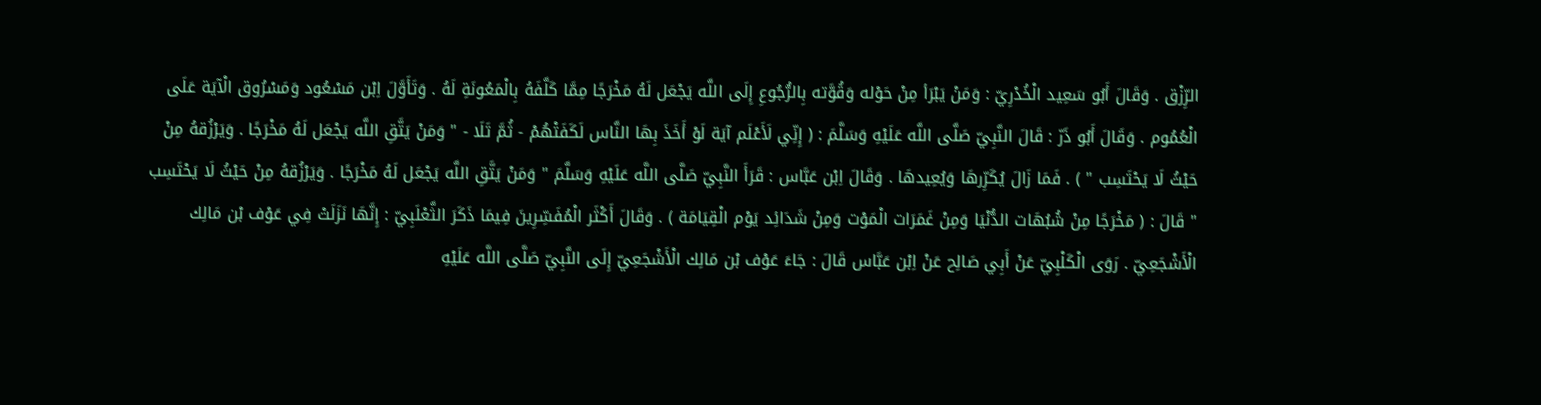الرِّزْق . وَقَالَ أَبُو سَعِيد الْخُدْرِيّ : وَمَنْ يَبْرَأ مِنْ حَوْله وَقُوَّته بِالرُّجُوعِ إِلَى اللَّه يَجْعَل لَهُ مَخْرَجًا مِمَّا كَلَّفَهُ بِالْمَعُونَةِ لَهُ . وَتَأَوَّلَ اِبْن مَسْعُود وَمَسْرُوق الْآيَة عَلَى الْعُمُوم . وَقَالَ أَبُو ذَرّ : قَالَ النَّبِيّ صَلَّى اللَّه عَلَيْهِ وَسَلَّمَ : ( إِنِّي لَأَعْلَم آيَة لَوْ أَخَذَ بِهَا النَّاس لَكَفَتْهُمْ - ثُمَّ تَلَا - " وَمَنْ يَتَّقِ اللَّه يَجْعَل لَهُ مَخْرَجًا . وَيَرْزُقهُ مِنْ حَيْثُ لَا يَحْتَسِب " ) . فَمَا زَالَ يُكَرِّرهَا وَيُعِيدهَا . وَقَالَ اِبْن عَبَّاس : قَرَأَ النَّبِيّ صَلَّى اللَّه عَلَيْهِ وَسَلَّمَ " وَمَنْ يَتَّقِ اللَّه يَجْعَل لَهُ مَخْرَجًا . وَيَرْزُقهُ مِنْ حَيْثُ لَا يَحْتَسِب " قَالَ : ( مَخْرَجًا مِنْ شُبُهَات الدُّنْيَا وَمِنْ غَمَرَات الْمَوْت وَمِنْ شَدَائِد يَوْم الْقِيَامَة ) . وَقَالَ أَكْثَر الْمُفَسِّرِينَ فِيمَا ذَكَرَ الثَّعْلَبِيّ : إِنَّهَا نَزَلَتْ فِي عَوْف بْن مَالِك الْأَشْجَعِيّ . رَوَى الْكَلْبِيّ عَنْ أَبِي صَالِح عَنْ اِبْن عَبَّاس قَالَ : جَاءَ عَوْف بْن مَالِك الْأَشْجَعِيّ إِلَى النَّبِيّ صَلَّى اللَّه عَلَيْهِ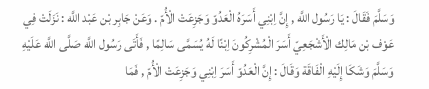وَسَلَّمَ فَقَالَ : يَا رَسُول اللَّه , إِنَّ اِبْنِي أَسَرَهُ الْعَدُوّ وَجَزِعَتْ الْأُمّ . وَعَنْ جَابِر بْن عَبْد اللَّه : نَزَلَتْ فِي عَوْف بْن مَالِك الْأَشْجَعِيّ أَسَرَ الْمُشْرِكُونَ اِبْنًا لَهُ يُسَمَّى سَالِمًا , فَأَتَى رَسُول اللَّه صَلَّى اللَّه عَلَيْهِ وَسَلَّمَ وَشَكَا إِلَيْهِ الْفَاقَة وَقَالَ : إِنَّ الْعَدُوّ أَسَرَ اِبْنِي وَجَزِعَتْ الْأُمّ , فَمَا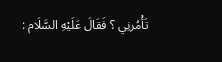تَأْمُرنِي ؟ فَقَالَ عَلَيْهِ السَّلَام :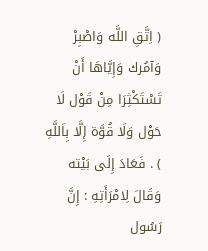( اِتَّقِ اللَّه وَاصْبِرْ وَآمُرك وَإِيَّاهَا أَنْ تَسْتَكْثِرَا مِنْ قَوْل لَا حَوْل وَلَا قُوَّة إِلَّا بِاَللَّهِ ) . فَعَادَ إِلَى بَيْته وَقَالَ لِامْرَأَتِهِ : إِنَّ رَسُول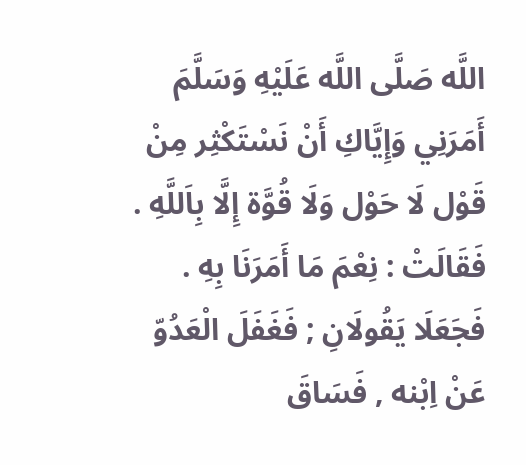اللَّه صَلَّى اللَّه عَلَيْهِ وَسَلَّمَ أَمَرَنِي وَإِيَّاكِ أَنْ نَسْتَكْثِر مِنْ قَوْل لَا حَوْل وَلَا قُوَّة إِلَّا بِاَللَّهِ . فَقَالَتْ : نِعْمَ مَا أَمَرَنَا بِهِ . فَجَعَلَا يَقُولَانِ ; فَغَفَلَ الْعَدُوّ عَنْ اِبْنه , فَسَاقَ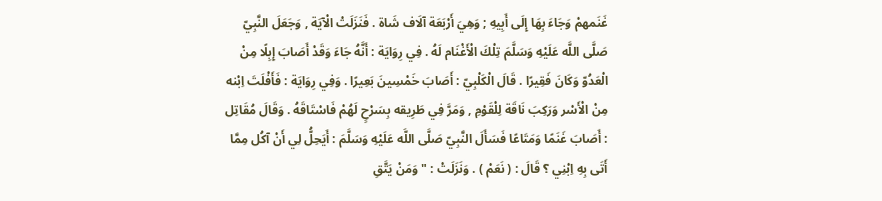غَنَمهمْ وَجَاءَ بِهَا إِلَى أَبِيهِ ; وَهِيَ أَرْبَعَة آلَاف شَاة . فَنَزَلَتْ الْآيَة , وَجَعَلَ النَّبِيّ صَلَّى اللَّه عَلَيْهِ وَسَلَّمَ تِلْكَ الْأَغْنَام لَهُ . فِي رِوَايَة : أَنَّهُ جَاءَ وَقَدْ أَصَابَ إِبِلًا مِنْ الْعَدُوّ وَكَانَ فَقِيرًا . قَالَ الْكَلْبِيّ : أَصَابَ خَمْسِينَ بَعِيرًا . وَفِي رِوَايَة : فَأَفْلَتَ اِبْنه مِنْ الْأَسْر وَرَكِبَ نَاقَة لِلْقَوْمِ , وَمَرَّ فِي طَرِيقه بِسَرْحٍ لَهُمْ فَاسْتَاقَهُ . وَقَالَ مُقَاتِل : أَصَابَ غَنَمًا وَمَتَاعًا فَسَأَلَ النَّبِيّ صَلَّى اللَّه عَلَيْهِ وَسَلَّمَ : أَيَحِلُّ لِي أَنْ آكُل مِمَّا أَتَى بِهِ اِبْنِي ؟ قَالَ : ( نَعَمْ ) . وَنَزَلَتْ : " وَمَنْ يَتَّقِ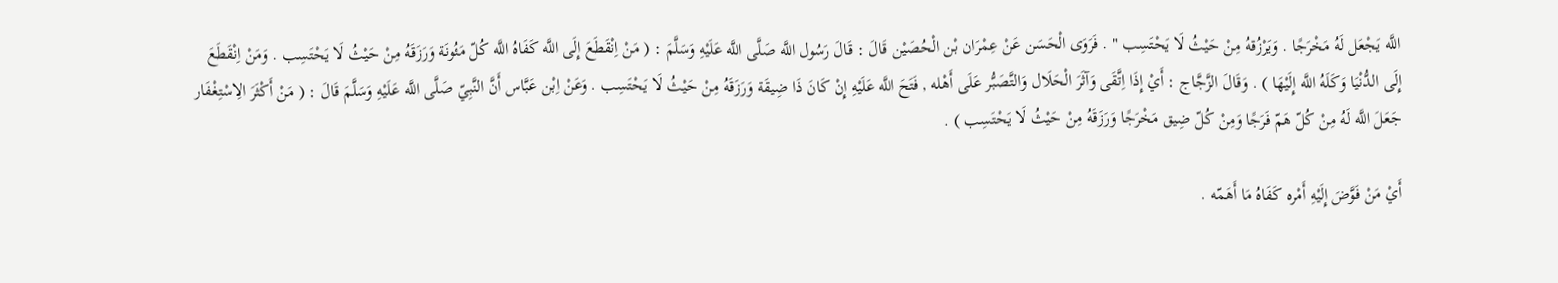اللَّه يَجْعَل لَهُ مَخْرَجًا . وَيَرْزُقهُ مِنْ حَيْثُ لَا يَحْتَسِب " . فَرَوَى الْحَسَن عَنْ عِمْرَان بْن الْحُصَيْن قَالَ : قَالَ رَسُول اللَّه صَلَّى اللَّه عَلَيْهِ وَسَلَّمَ : ( مَنْ اِنْقَطَعَ إِلَى اللَّه كَفَاهُ اللَّه كُلّ مَئُونَة وَرَزَقَهُ مِنْ حَيْثُ لَا يَحْتَسِب . وَمَنْ اِنْقَطَعَ إِلَى الدُّنْيَا وَكَلَهُ اللَّه إِلَيْهَا ) . وَقَالَ الزَّجَّاج : أَيْ إِذَا اِتَّقَى وَآثَرَ الْحَلَال وَالتَّصَبُّر عَلَى أَهْله , فَتَحَ اللَّه عَلَيْهِ إِنْ كَانَ ذَا ضِيقَة وَرَزَقَهُ مِنْ حَيْثُ لَا يَحْتَسِب . وَعَنْ اِبْن عَبَّاس أَنَّ النَّبِيّ صَلَّى اللَّه عَلَيْهِ وَسَلَّمَ قَالَ : ( مَنْ أَكْثَرَ الِاسْتِغْفَار جَعَلَ اللَّه لَهُ مِنْ كُلّ هَمّ فَرَجًا وَمِنْ كُلّ ضِيق مَخْرَجًا وَرَزَقَهُ مِنْ حَيْثُ لَا يَحْتَسِب ) .

أَيْ مَنْ فَوَّضَ إِلَيْهِ أَمْره كَفَاهُ مَا أَهَمّه .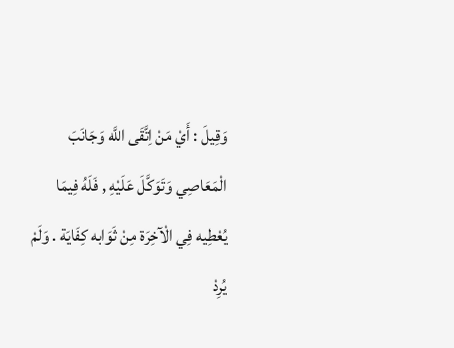وَقِيلَ : أَيْ مَنْ اِتَّقَى اللَّه وَجَانَبَ الْمَعَاصِي وَتَوَكَّلَ عَلَيْهِ , فَلَهُ فِيمَا يُعْطِيه فِي الْآخِرَة مِنْ ثَوَابه كِفَايَة . وَلَمْ يُرِدْ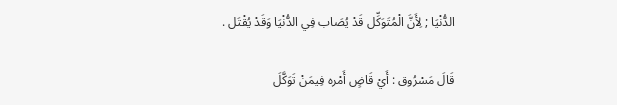الدُّنْيَا ; لِأَنَّ الْمُتَوَكِّل قَدْ يُصَاب فِي الدُّنْيَا وَقَدْ يُقْتَل .

قَالَ مَسْرُوق : أَيْ قَاضٍ أَمْره فِيمَنْ تَوَكَّلَ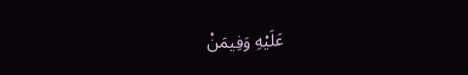عَلَيْهِ وَفِيمَنْ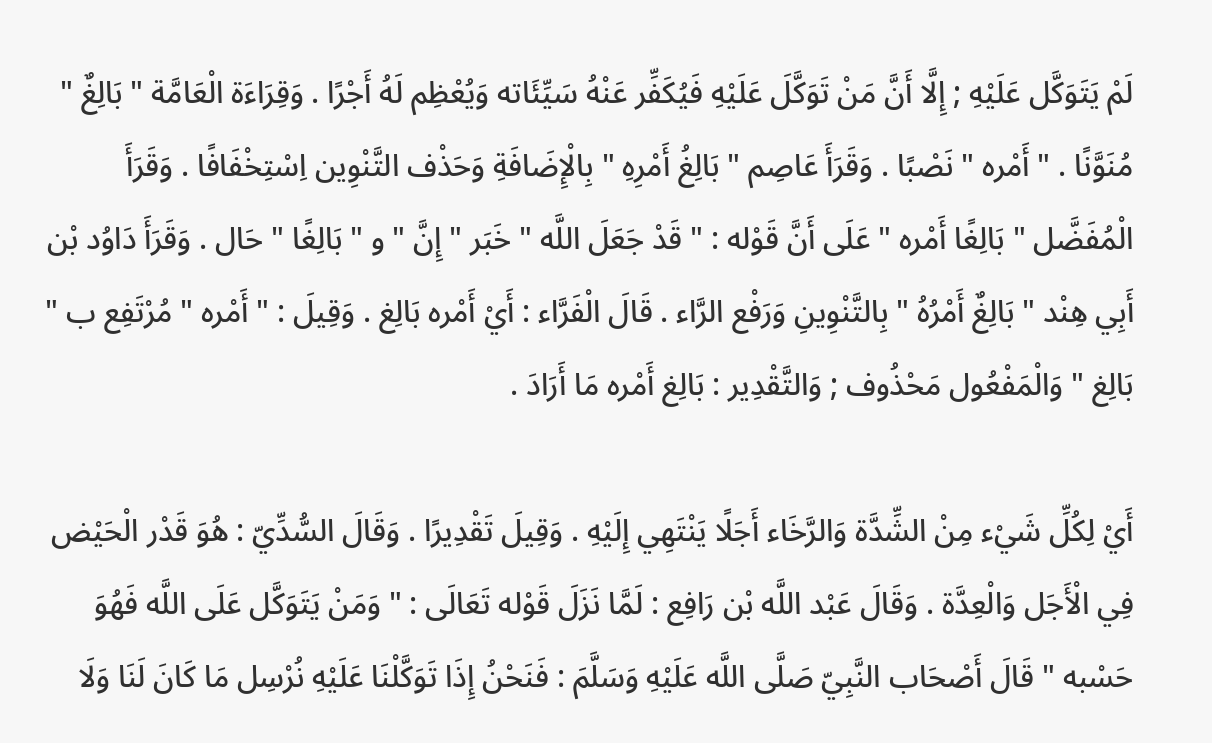لَمْ يَتَوَكَّل عَلَيْهِ ; إِلَّا أَنَّ مَنْ تَوَكَّلَ عَلَيْهِ فَيُكَفِّر عَنْهُ سَيِّئَاته وَيُعْظِم لَهُ أَجْرًا . وَقِرَاءَة الْعَامَّة " بَالِغٌ " مُنَوَّنًا . " أَمْره " نَصْبًا . وَقَرَأَ عَاصِم " بَالِغُ أَمْرِهِ " بِالْإِضَافَةِ وَحَذْف التَّنْوِين اِسْتِخْفَافًا . وَقَرَأَ الْمُفَضَّل " بَالِغًا أَمْره " عَلَى أَنَّ قَوْله : " قَدْ جَعَلَ اللَّه " خَبَر " إِنَّ " و " بَالِغًا " حَال . وَقَرَأَ دَاوُد بْن أَبِي هِنْد " بَالِغٌ أَمْرُهُ " بِالتَّنْوِينِ وَرَفْع الرَّاء . قَالَ الْفَرَّاء : أَيْ أَمْره بَالِغ . وَقِيلَ : " أَمْره " مُرْتَفِع ب " بَالِغ " وَالْمَفْعُول مَحْذُوف ; وَالتَّقْدِير : بَالِغ أَمْره مَا أَرَادَ .

أَيْ لِكُلِّ شَيْء مِنْ الشِّدَّة وَالرَّخَاء أَجَلًا يَنْتَهِي إِلَيْهِ . وَقِيلَ تَقْدِيرًا . وَقَالَ السُّدِّيّ : هُوَ قَدْر الْحَيْض فِي الْأَجَل وَالْعِدَّة . وَقَالَ عَبْد اللَّه بْن رَافِع : لَمَّا نَزَلَ قَوْله تَعَالَى : " وَمَنْ يَتَوَكَّل عَلَى اللَّه فَهُوَ حَسْبه " قَالَ أَصْحَاب النَّبِيّ صَلَّى اللَّه عَلَيْهِ وَسَلَّمَ : فَنَحْنُ إِذَا تَوَكَّلْنَا عَلَيْهِ نُرْسِل مَا كَانَ لَنَا وَلَا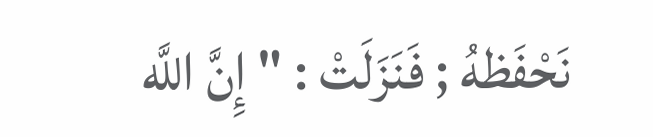نَحْفَظهُ ; فَنَزَلَتْ : " إِنَّ اللَّه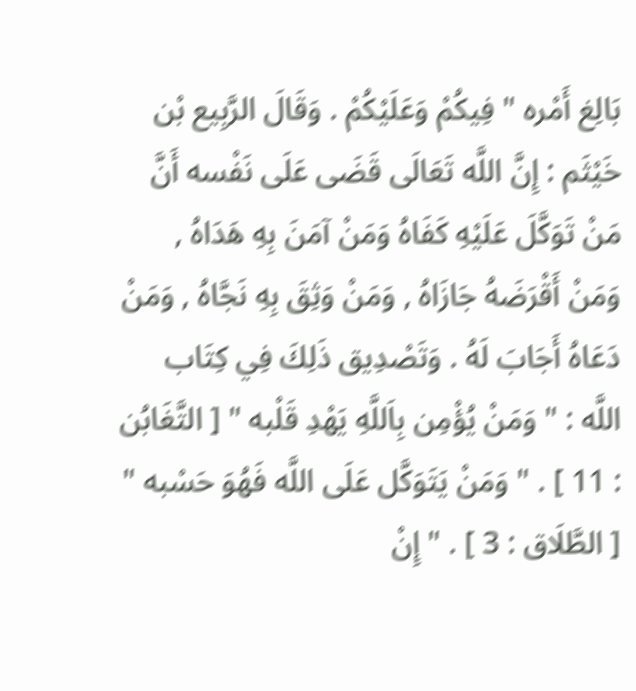بَالِغ أَمْره " فِيكُمْ وَعَلَيْكُمْ . وَقَالَ الرَّبِيع بْن خَيْثَم : إِنَّ اللَّه تَعَالَى قَضَى عَلَى نَفْسه أَنَّ مَنْ تَوَكَّلَ عَلَيْهِ كَفَاهُ وَمَنْ آمَنَ بِهِ هَدَاهُ , وَمَنْ أَقْرَضَهُ جَازَاهُ , وَمَنْ وَثِقَ بِهِ نَجَّاهُ , وَمَنْ دَعَاهُ أَجَابَ لَهُ . وَتَصْدِيق ذَلِكَ فِي كِتَاب اللَّه : " وَمَنْ يُؤْمِن بِاَللَّهِ يَهْدِ قَلْبه " [ التَّغَابُن : 11 ] . " وَمَنْ يَتَوَكَّل عَلَى اللَّه فَهُوَ حَسْبه " [ الطَّلَاق : 3 ] . " إِنْ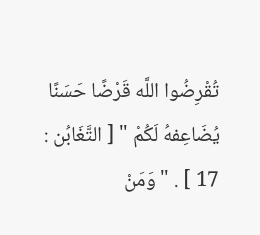تُقْرِضُوا اللَّه قَرْضًا حَسَنًا يُضَاعِفهُ لَكُمْ " [ التَّغَابُن : 17 ] . " وَمَنْ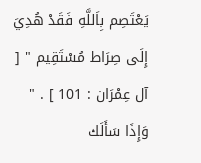يَعْتَصِم بِاَللَّهِ فَقَدْ هُدِيَ إِلَى صِرَاط مُسْتَقِيم " [ آل عِمْرَان : 101 ] . " وَإِذَا سَأَلَك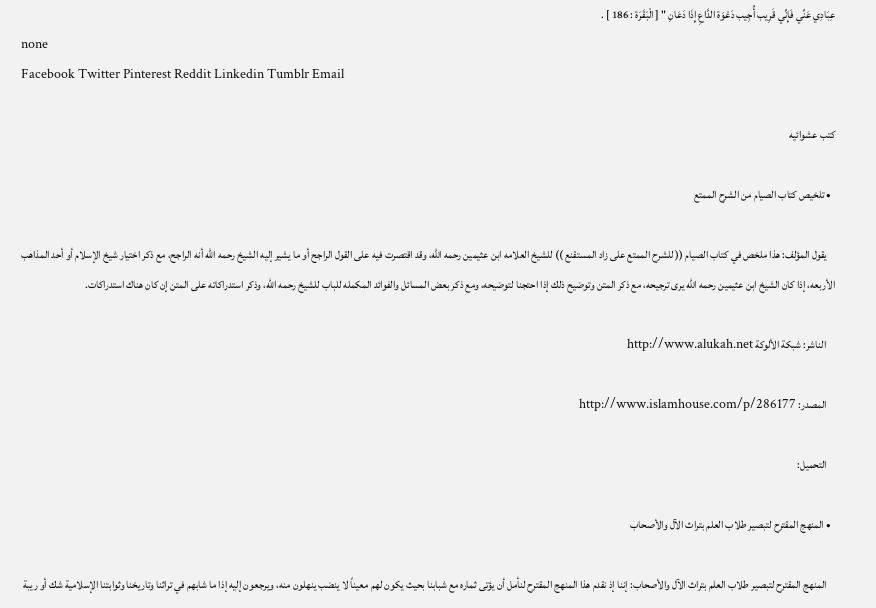عِبَادِي عَنِّي فَإِنِّي قَرِيب أُجِيب دَعْوَة الدَّاعِ إِذَا دَعَانِ " [ الْبَقَرَة : 186 ] .
none
Facebook Twitter Pinterest Reddit Linkedin Tumblr Email

كتب عشوائيه

  • تلخيص كتاب الصيام من الشرح الممتع

    يقول المؤلف: هذا ملخص في كتاب الصيام (( للشرح الممتع على زاد المستقنع )) للشيخ العلامه ابن عثيمين رحمه الله، وقد اقتصرت فيه على القول الراجح أو ما يشير إليه الشيخ رحمه الله أنه الراجح، مع ذكر اختيار شيخ الإسلام أو أحد المذاهب الأربعه، إذا كان الشيخ ابن عثيمين رحمه الله يرى ترجيحه، مع ذكر المتن وتوضيح ذلك إذا احتجنا لتوضيحه، ومع ذكر بعض المسائل والفوائد المكمله للباب للشيخ رحمه الله، وذكر استدراكاته على المتن إن كان هناك استدراكات.

    الناشر: شبكة الألوكة http://www.alukah.net

    المصدر: http://www.islamhouse.com/p/286177

    التحميل:

  • المنهج المقترح لتبصير طلاب العلم بتراث الآل والأصحاب

    المنهج المقترح لتبصير طلاب العلم بتراث الآل والأصحاب: إننا إذ نقدم هذا المنهج المقترح لنأمل أن يؤتى ثماره مع شبابنا بحيث يكون لهم معيناً لا ينضب ينهلون منه، ويرجعون إليه إذا ما شابهم في تراثنا وتاريخنا وثوابتنا الإسلامية شك أو ريبة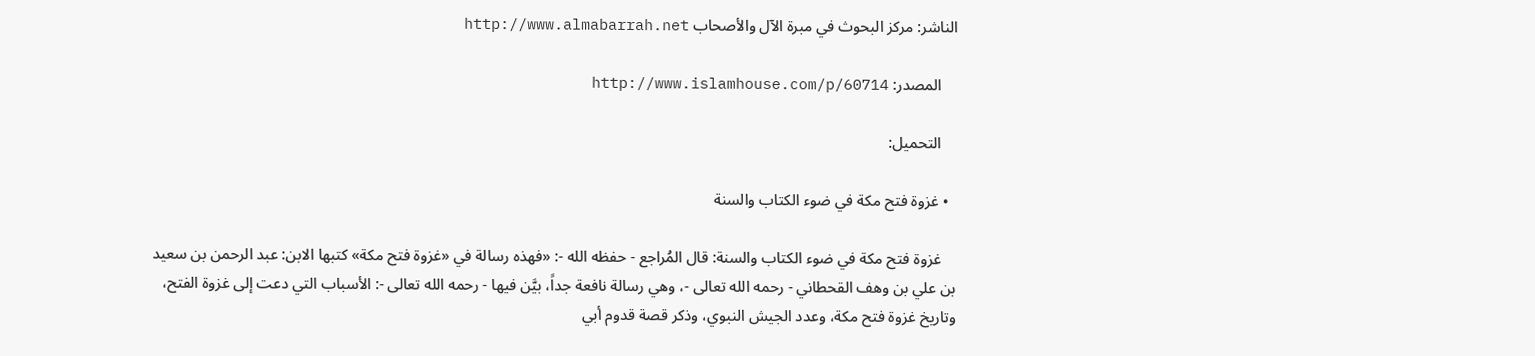الناشر: مركز البحوث في مبرة الآل والأصحاب http://www.almabarrah.net

    المصدر: http://www.islamhouse.com/p/60714

    التحميل:

  • غزوة فتح مكة في ضوء الكتاب والسنة

    غزوة فتح مكة في ضوء الكتاب والسنة: قال المُراجع - حفظه الله -: «فهذه رسالة في «غزوة فتح مكة» كتبها الابن: عبد الرحمن بن سعيد بن علي بن وهف القحطاني - رحمه الله تعالى -، وهي رسالة نافعة جداً، بيَّن فيها - رحمه الله تعالى -: الأسباب التي دعت إلى غزوة الفتح، وتاريخ غزوة فتح مكة، وعدد الجيش النبوي، وذكر قصة قدوم أبي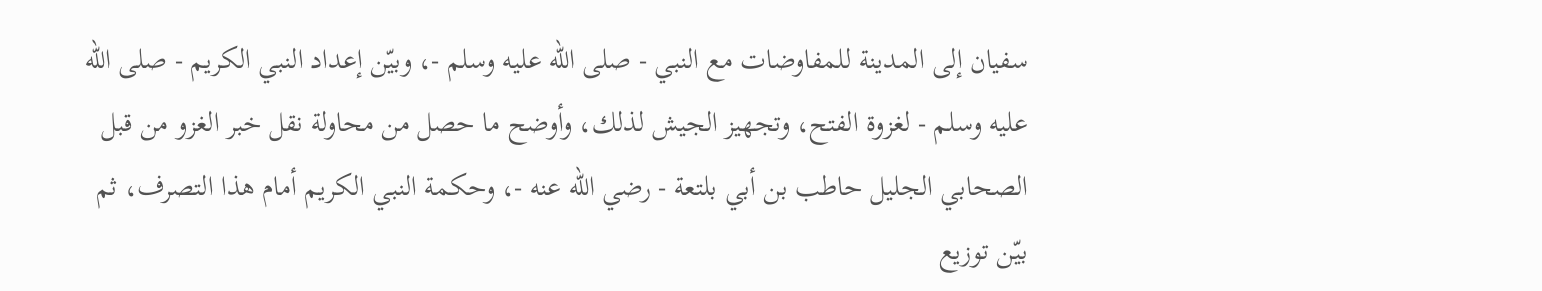سفيان إلى المدينة للمفاوضات مع النبي - صلى الله عليه وسلم -، وبيّن إعداد النبي الكريم - صلى الله عليه وسلم - لغزوة الفتح، وتجهيز الجيش لذلك، وأوضح ما حصل من محاولة نقل خبر الغزو من قبل الصحابي الجليل حاطب بن أبي بلتعة - رضي الله عنه -، وحكمة النبي الكريم أمام هذا التصرف، ثم بيّن توزيع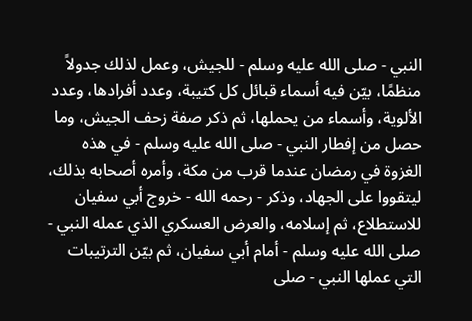النبي - صلى الله عليه وسلم - للجيش، وعمل لذلك جدولاً منظمًا، بيّن فيه أسماء قبائل كل كتيبة، وعدد أفرادها، وعدد الألوية، وأسماء من يحملها، ثم ذكر صفة زحف الجيش، وما حصل من إفطار النبي - صلى الله عليه وسلم - في هذه الغزوة في رمضان عندما قرب من مكة، وأمره أصحابه بذلك، ليتقووا على الجهاد، وذكر - رحمه الله - خروج أبي سفيان للاستطلاع، ثم إسلامه، والعرض العسكري الذي عمله النبي - صلى الله عليه وسلم - أمام أبي سفيان، ثم بيّن الترتيبات التي عملها النبي - صلى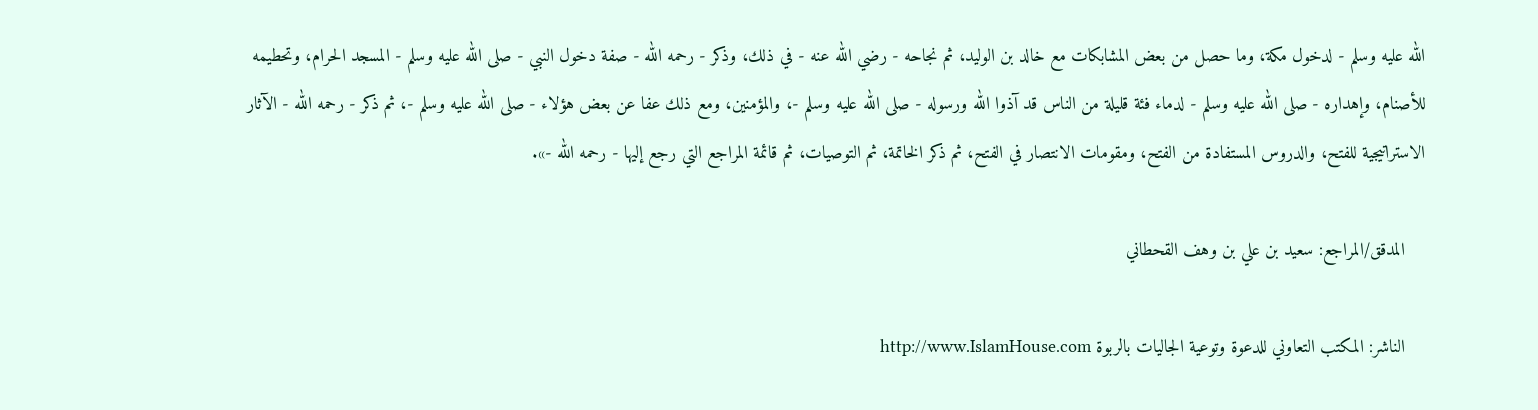الله عليه وسلم - لدخول مكة، وما حصل من بعض المشابكات مع خالد بن الوليد، ثم نجاحه - رضي الله عنه - في ذلك، وذكر - رحمه الله - صفة دخول النبي - صلى الله عليه وسلم - المسجد الحرام، وتحطيمه للأصنام، وإهداره - صلى الله عليه وسلم - لدماء فئة قليلة من الناس قد آذوا الله ورسوله - صلى الله عليه وسلم -، والمؤمنين، ومع ذلك عفا عن بعض هؤلاء - صلى الله عليه وسلم -، ثم ذكر - رحمه الله - الآثار الاستراتيجية للفتح، والدروس المستفادة من الفتح، ومقومات الانتصار في الفتح، ثم ذكر الخاتمة، ثم التوصيات، ثم قائمة المراجع التي رجع إليها - رحمه الله -».

    المدقق/المراجع: سعيد بن علي بن وهف القحطاني

    الناشر: المكتب التعاوني للدعوة وتوعية الجاليات بالربوة http://www.IslamHouse.com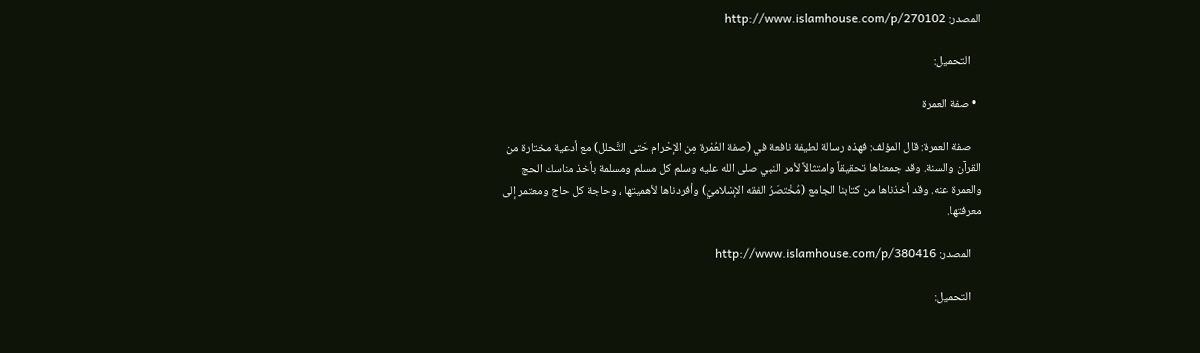المصدر: http://www.islamhouse.com/p/270102

    التحميل:

  • صفة العمرة

    صفة العمرة: قال المؤلف: فهذه رسالة لطيفة نافعة في (صفة العُمْرة مِن الإحْرام حَتى التَّحلل) مع أدعية مختارة من القرآن والسنة. وقد جمعناها تحقيقاً وامتثالاً لأمر النبي صلى الله عليه وسلم كل مسلم ومسلمة بأخذ مناسك الحج والعمرة عنه. وقد أخذناها من كتابنا الجامع (مُخْتصَرُ الفقه الإسْلاميّ) وأفردناها لأهميتها ، وحاجة كل حاج ومعتمر إلى معرفتها.

    المصدر: http://www.islamhouse.com/p/380416

    التحميل: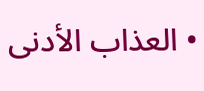• العذاب الأدنى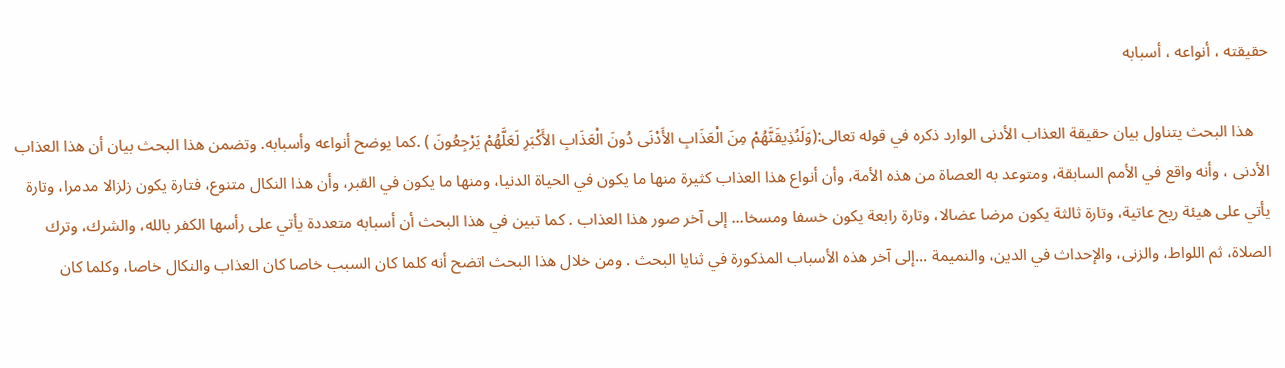حقيقته ، أنواعه ، أسبابه

    هذا البحث يتناول بيان حقيقة العذاب الأدنى الوارد ذكره في قوله تعالى:(وَلَنُذِيقَنَّهُمْ مِنَ الْعَذَابِ الأَدْنَى دُونَ الْعَذَابِ الأَكْبَرِ لَعَلَّهُمْ يَرْجِعُونَ ) .كما يوضح أنواعه وأسبابه. وتضمن هذا البحث بيان أن هذا العذاب الأدنى ، وأنه واقع في الأمم السابقة، ومتوعد به العصاة من هذه الأمة، وأن أنواع هذا العذاب كثيرة منها ما يكون في الحياة الدنيا، ومنها ما يكون في القبر، وأن هذا النكال متنوع، فتارة يكون زلزالا مدمرا، وتارة يأتي على هيئة ريح عاتية، وتارة ثالثة يكون مرضا عضالا، وتارة رابعة يكون خسفا ومسخا... إلى آخر صور هذا العذاب . كما تبين في هذا البحث أن أسبابه متعددة يأتي على رأسها الكفر بالله، والشرك، وترك الصلاة، ثم اللواط، والزنى، والإحداث في الدين، والنميمة ...إلى آخر هذه الأسباب المذكورة في ثنايا البحث . ومن خلال هذا البحث اتضح أنه كلما كان السبب خاصا كان العذاب والنكال خاصا، وكلما كان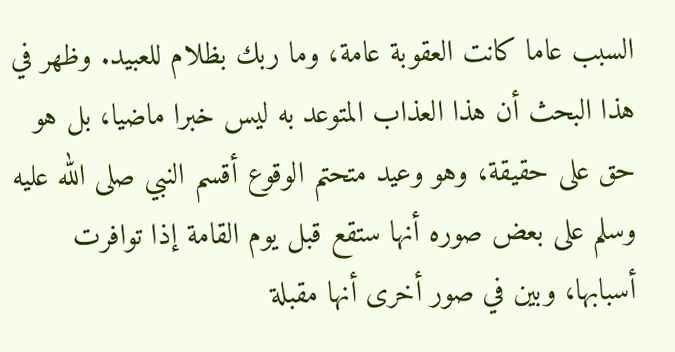السبب عاما كانت العقوبة عامة، وما ربك بظلام للعبيد. وظهر في هذا البحث أن هذا العذاب المتوعد به ليس خبرا ماضيا، بل هو حق على حقيقة، وهو وعيد متحتم الوقوع أقسم النبي صلى الله عليه وسلم على بعض صوره أنها ستقع قبل يوم القامة إذا توافرت أسبابها، وبين في صور أخرى أنها مقبلة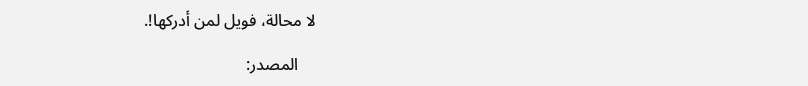لا محالة، فويل لمن أدركها!.

    المصدر: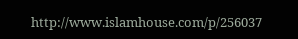http://www.islamhouse.com/p/256037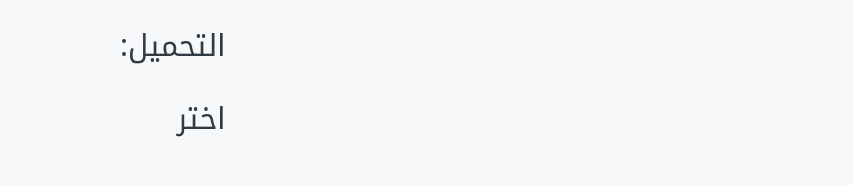التحميل:

اختر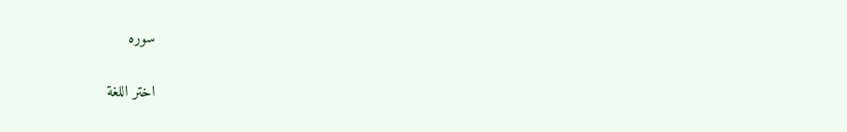سوره

اختر اللغة